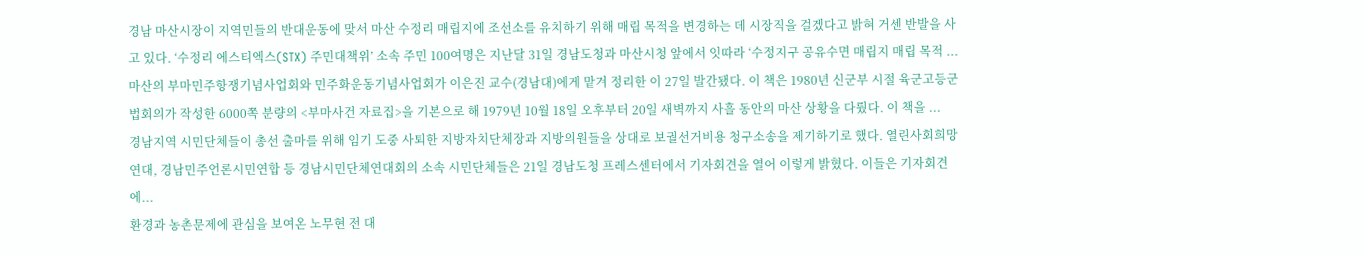경남 마산시장이 지역민들의 반대운동에 맞서 마산 수정리 매립지에 조선소를 유치하기 위해 매립 목적을 변경하는 데 시장직을 걸겠다고 밝혀 거센 반발을 사고 있다. ‘수정리 에스티엑스(STX) 주민대책위’ 소속 주민 100여명은 지난달 31일 경남도청과 마산시청 앞에서 잇따라 ‘수정지구 공유수면 매립지 매립 목적 ...
마산의 부마민주항쟁기념사업회와 민주화운동기념사업회가 이은진 교수(경남대)에게 맡겨 정리한 이 27일 발간됐다. 이 책은 1980년 신군부 시절 육군고등군법회의가 작성한 6000쪽 분량의 <부마사건 자료집>을 기본으로 해 1979년 10월 18일 오후부터 20일 새벽까지 사흘 동안의 마산 상황을 다뤘다. 이 책을 ...
경남지역 시민단체들이 총선 출마를 위해 임기 도중 사퇴한 지방자치단체장과 지방의원들을 상대로 보궐선거비용 청구소송을 제기하기로 했다. 열린사회희망연대, 경남민주언론시민연합 등 경남시민단체연대회의 소속 시민단체들은 21일 경남도청 프레스센터에서 기자회견을 열어 이렇게 밝혔다. 이들은 기자회견에...
환경과 농촌문제에 관심을 보여온 노무현 전 대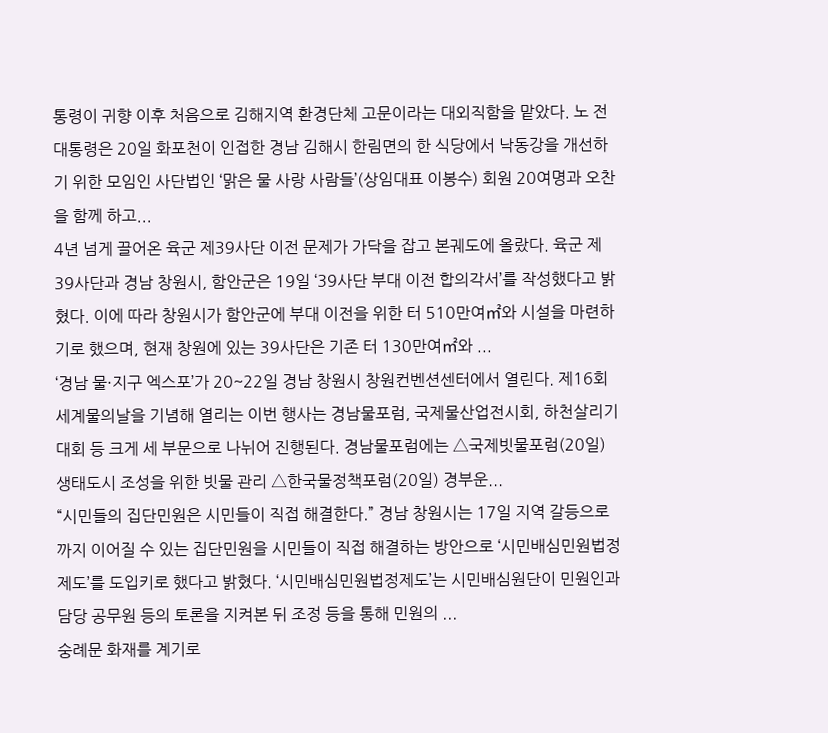통령이 귀향 이후 처음으로 김해지역 환경단체 고문이라는 대외직함을 맡았다. 노 전 대통령은 20일 화포천이 인접한 경남 김해시 한림면의 한 식당에서 낙동강을 개선하기 위한 모임인 사단법인 ‘맑은 물 사랑 사람들’(상임대표 이봉수) 회원 20여명과 오찬을 함께 하고...
4년 넘게 끌어온 육군 제39사단 이전 문제가 가닥을 잡고 본궤도에 올랐다. 육군 제39사단과 경남 창원시, 함안군은 19일 ‘39사단 부대 이전 합의각서’를 작성했다고 밝혔다. 이에 따라 창원시가 함안군에 부대 이전을 위한 터 510만여㎡와 시설을 마련하기로 했으며, 현재 창원에 있는 39사단은 기존 터 130만여㎡와 ...
‘경남 물·지구 엑스포’가 20~22일 경남 창원시 창원컨벤션센터에서 열린다. 제16회 세계물의날을 기념해 열리는 이번 행사는 경남물포럼, 국제물산업전시회, 하천살리기대회 등 크게 세 부문으로 나뉘어 진행된다. 경남물포럼에는 △국제빗물포럼(20일) 생태도시 조성을 위한 빗물 관리 △한국물정책포럼(20일) 경부운...
“시민들의 집단민원은 시민들이 직접 해결한다.” 경남 창원시는 17일 지역 갈등으로까지 이어질 수 있는 집단민원을 시민들이 직접 해결하는 방안으로 ‘시민배심민원법정제도’를 도입키로 했다고 밝혔다. ‘시민배심민원법정제도’는 시민배심원단이 민원인과 담당 공무원 등의 토론을 지켜본 뒤 조정 등을 통해 민원의 ...
숭례문 화재를 계기로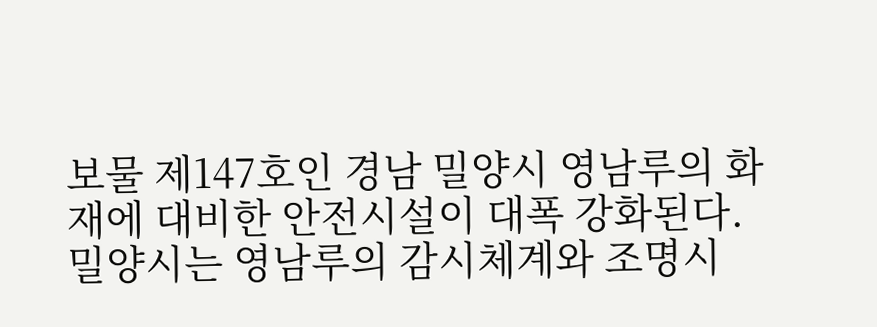보물 제147호인 경남 밀양시 영남루의 화재에 대비한 안전시설이 대폭 강화된다. 밀양시는 영남루의 감시체계와 조명시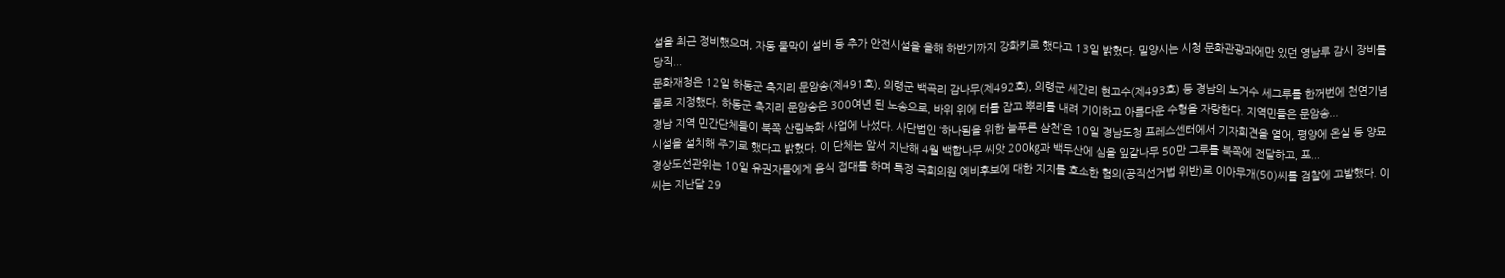설을 최근 정비했으며, 자동 물막이 설비 등 추가 안전시설을 올해 하반기까지 강화키로 했다고 13일 밝혔다. 밀양시는 시청 문화관광과에만 있던 영남루 감시 장비를 당직...
문화재청은 12일 하동군 축지리 문암송(제491호), 의령군 백곡리 감나무(제492호), 의령군 세간리 현고수(제493호) 등 경남의 노거수 세그루를 한꺼번에 천연기념물로 지정했다. 하동군 축지리 문암송은 300여년 된 노송으로, 바위 위에 터를 잡고 뿌리를 내려 기이하고 아름다운 수형을 자랑한다. 지역민들은 문암송...
경남 지역 민간단체들이 북쪽 산림녹화 사업에 나섰다. 사단법인 ‘하나됨을 위한 늘푸른 삼천’은 10일 경남도청 프레스센터에서 기자회견을 열어, 평양에 온실 등 양묘시설을 설치해 주기로 했다고 밝혔다. 이 단체는 앞서 지난해 4월 백합나무 씨앗 200㎏과 백두산에 심을 잎갈나무 50만 그루를 북쪽에 전달하고, 포...
경상도선관위는 10일 유권자들에게 음식 접대를 하며 특정 국회의원 예비후보에 대한 지지를 호소한 혐의(공직선거법 위반)로 이아무개(50)씨를 검찰에 고발했다. 이씨는 지난달 29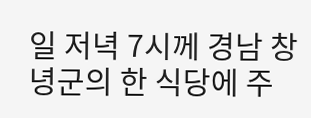일 저녁 7시께 경남 창녕군의 한 식당에 주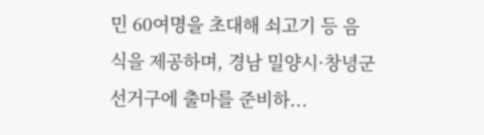민 60여명을 초대해 쇠고기 등 음식을 제공하며, 경남 밀양시·창녕군 선거구에 출마를 준비하...